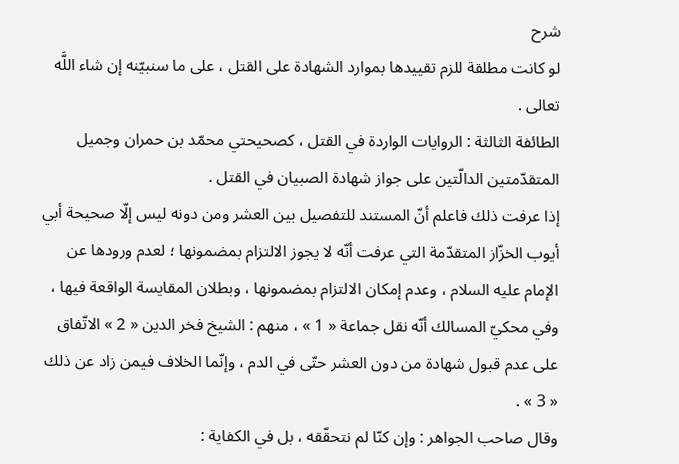شرح
لو كانت مطلقة للزم تقييدها بموارد الشهادة على القتل ، على ما سنبيّنه إن شاء اللَّه تعالى .
الطائفة الثالثة : الروايات الواردة في القتل ، كصحيحتي محمّد بن حمران وجميل المتقدّمتين الدالّتين على جواز شهادة الصبيان في القتل .
إذا عرفت ذلك فاعلم أنّ المستند للتفصيل بين العشر ومن دونه ليس إلّا صحيحة أبي أيوب الخزّاز المتقدّمة التي عرفت أنّه لا يجوز الالتزام بمضمونها ؛ لعدم ورودها عن الإمام عليه السلام ، وعدم إمكان الالتزام بمضمونها ، وبطلان المقايسة الواقعة فيها ، وفي محكيّ المسالك أنّه نقل جماعة « 1 » ، منهم : الشيخ فخر الدين « 2 » الاتّفاق على عدم قبول شهادة من دون العشر حتّى في الدم ، وإنّما الخلاف فيمن زاد عن ذلك « 3 » .
وقال صاحب الجواهر : وإن كنّا لم نتحقّقه ، بل في الكفاية :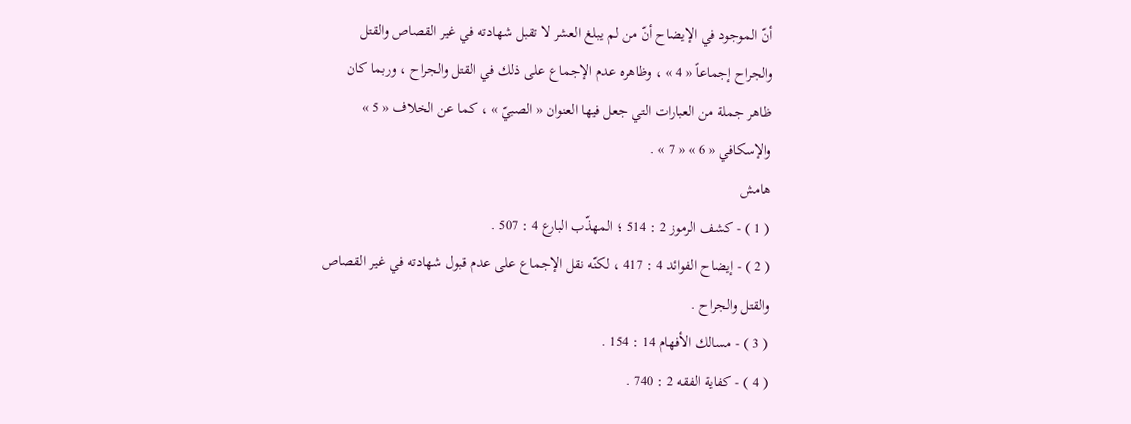أنّ الموجود في الإيضاح أنّ من لم يبلغ العشر لا تقبل شهادته في غير القصاص والقتل والجراح إجماعاً « 4 » ، وظاهره عدم الإجماع على ذلك في القتل والجراح ، وربما كان ظاهر جملة من العبارات التي جعل فيها العنوان « الصبيّ » ، كما عن الخلاف « 5 » والإسكافي « 6 » « 7 » .
هامش
( 1 ) - كشف الرموز 2 : 514 ؛ المهذّب البارع 4 : 507 .
( 2 ) - إيضاح الفوائد 4 : 417 ، لكنّه نقل الإجماع على عدم قبول شهادته في غير القصاص والقتل والجراح .
( 3 ) - مسالك الأفهام 14 : 154 .
( 4 ) - كفاية الفقه 2 : 740 .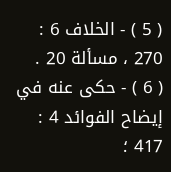( 5 ) - الخلاف 6 : 270 ، مسألة 20 .
( 6 ) - حكى عنه في إيضاح الفوائد 4 : 417 ؛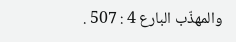والمهذّب البارع 4 : 507 .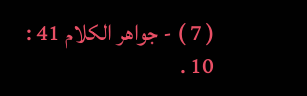( 7 ) - جواهر الكلام 41 : 10 .